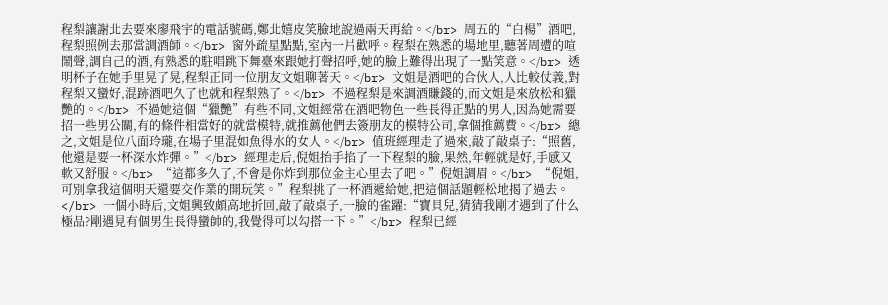程梨讓謝北去要來廖飛宇的電話號碼,鄭北嬉皮笑臉地說過兩天再給。</br> 周五的“白楊”酒吧,程梨照例去那當調酒師。</br> 窗外疏星點點,室內一片歡呼。程梨在熟悉的場地里,聽著周遭的喧鬧聲,調自己的酒,有熟悉的駐唱跳下舞臺來跟她打聲招呼,她的臉上難得出現了一點笑意。</br> 透明杯子在她手里晃了晃,程梨正同一位朋友文姐聊著天。</br> 文姐是酒吧的合伙人,人比較仗義,對程梨又蠻好,混跡酒吧久了也就和程梨熟了。</br> 不過程梨是來調酒賺錢的,而文姐是來放松和獵艷的。</br> 不過她這個“獵艷”有些不同,文姐經常在酒吧物色一些長得正點的男人,因為她需要招一些男公關,有的條件相當好的就當模特,就推薦他們去簽朋友的模特公司,拿個推薦費。</br> 總之,文姐是位八面玲瓏,在場子里混如魚得水的女人。</br> 值班經理走了過來,敲了敲桌子:“照舊,他還是要一杯深水炸彈。”</br> 經理走后,倪姐抬手掐了一下程梨的臉,果然,年輕就是好,手感又軟又舒服。</br> “這都多久了,不會是你炸到那位金主心里去了吧。”倪姐調眉。</br> “倪姐,可別拿我這個明天還要交作業的開玩笑。”程梨挑了一杯酒遞給她,把這個話題輕松地揭了過去。</br> 一個小時后,文姐興致頗高地折回,敲了敲桌子,一臉的雀躍:“寶貝兒,猜猜我剛才遇到了什么極品?剛遇見有個男生長得蠻帥的,我覺得可以勾搭一下。”</br> 程梨已經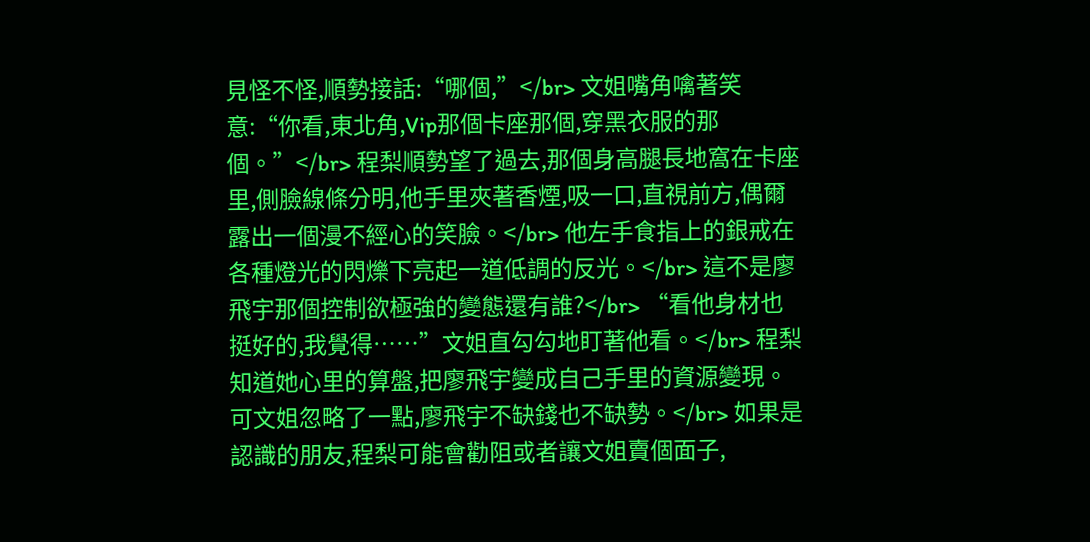見怪不怪,順勢接話:“哪個,”</br> 文姐嘴角噙著笑意:“你看,東北角,Vip那個卡座那個,穿黑衣服的那個。”</br> 程梨順勢望了過去,那個身高腿長地窩在卡座里,側臉線條分明,他手里夾著香煙,吸一口,直視前方,偶爾露出一個漫不經心的笑臉。</br> 他左手食指上的銀戒在各種燈光的閃爍下亮起一道低調的反光。</br> 這不是廖飛宇那個控制欲極強的變態還有誰?</br> “看他身材也挺好的,我覺得……”文姐直勾勾地盯著他看。</br> 程梨知道她心里的算盤,把廖飛宇變成自己手里的資源變現。可文姐忽略了一點,廖飛宇不缺錢也不缺勢。</br> 如果是認識的朋友,程梨可能會勸阻或者讓文姐賣個面子,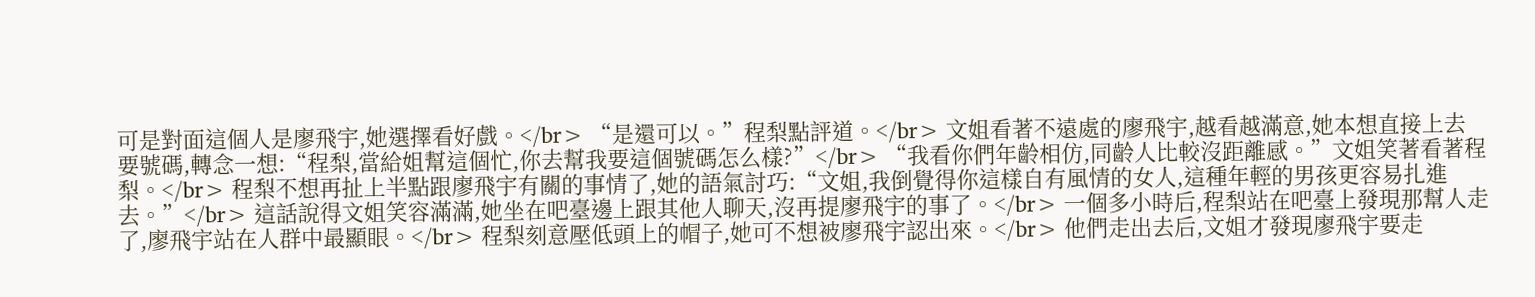可是對面這個人是廖飛宇,她選擇看好戲。</br> “是還可以。”程梨點評道。</br> 文姐看著不遠處的廖飛宇,越看越滿意,她本想直接上去要號碼,轉念一想:“程梨,當給姐幫這個忙,你去幫我要這個號碼怎么樣?”</br> “我看你們年齡相仿,同齡人比較沒距離感。”文姐笑著看著程梨。</br> 程梨不想再扯上半點跟廖飛宇有關的事情了,她的語氣討巧:“文姐,我倒覺得你這樣自有風情的女人,這種年輕的男孩更容易扎進去。”</br> 這話說得文姐笑容滿滿,她坐在吧臺邊上跟其他人聊天,沒再提廖飛宇的事了。</br> 一個多小時后,程梨站在吧臺上發現那幫人走了,廖飛宇站在人群中最顯眼。</br> 程梨刻意壓低頭上的帽子,她可不想被廖飛宇認出來。</br> 他們走出去后,文姐才發現廖飛宇要走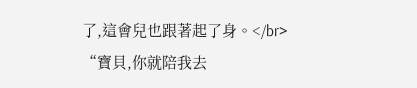了,這會兒也跟著起了身。</br> “寶貝,你就陪我去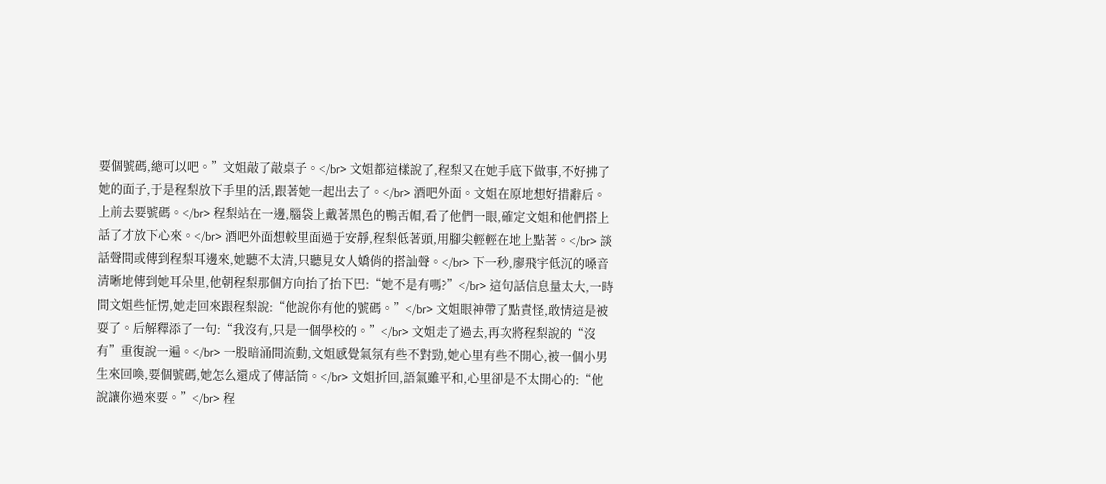要個號碼,總可以吧。”文姐敲了敲桌子。</br> 文姐都這樣說了,程梨又在她手底下做事,不好拂了她的面子,于是程梨放下手里的活,跟著她一起出去了。</br> 酒吧外面。文姐在原地想好措辭后。上前去要號碼。</br> 程梨站在一邊,腦袋上戴著黑色的鴨舌帽,看了他們一眼,確定文姐和他們搭上話了才放下心來。</br> 酒吧外面想較里面過于安靜,程梨低著頭,用腳尖輕輕在地上點著。</br> 談話聲間或傳到程梨耳邊來,她聽不太清,只聽見女人嬌俏的搭訕聲。</br> 下一秒,廖飛宇低沉的嗓音清晰地傳到她耳朵里,他朝程梨那個方向抬了抬下巴:“她不是有嗎?”</br> 這句話信息量太大,一時間文姐些怔愣,她走回來跟程梨說:“他說你有他的號碼。”</br> 文姐眼神帶了點責怪,敢情這是被耍了。后解釋添了一句:“我沒有,只是一個學校的。”</br> 文姐走了過去,再次將程梨說的“沒有”重復說一遍。</br> 一股暗涌間流動,文姐感覺氣氛有些不對勁,她心里有些不開心,被一個小男生來回喚,要個號碼,她怎么還成了傳話筒。</br> 文姐折回,語氣雖平和,心里卻是不太開心的:“他說讓你過來要。”</br> 程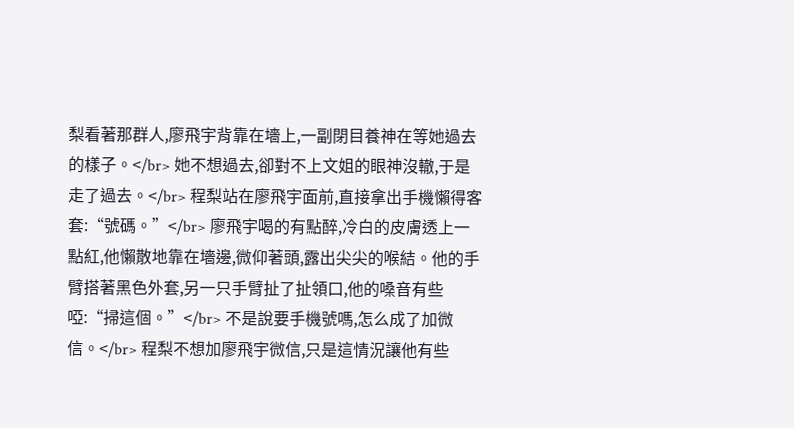梨看著那群人,廖飛宇背靠在墻上,一副閉目養神在等她過去的樣子。</br> 她不想過去,卻對不上文姐的眼神沒轍,于是走了過去。</br> 程梨站在廖飛宇面前,直接拿出手機懶得客套:“號碼。”</br> 廖飛宇喝的有點醉,冷白的皮膚透上一點紅,他懶散地靠在墻邊,微仰著頭,露出尖尖的喉結。他的手臂搭著黑色外套,另一只手臂扯了扯領口,他的嗓音有些啞:“掃這個。”</br> 不是說要手機號嗎,怎么成了加微信。</br> 程梨不想加廖飛宇微信,只是這情況讓他有些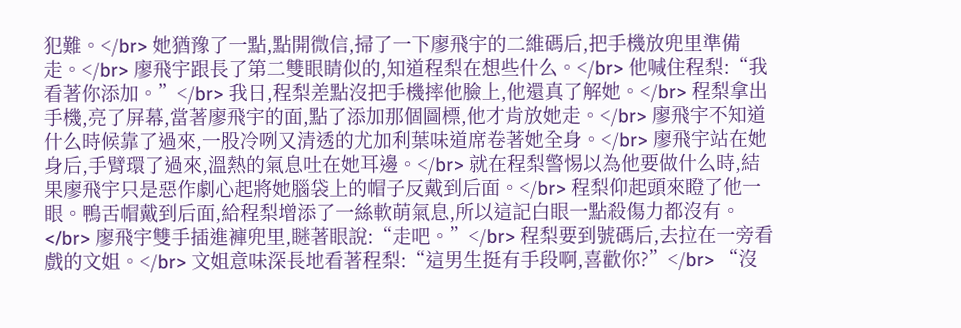犯難。</br> 她猶豫了一點,點開微信,掃了一下廖飛宇的二維碼后,把手機放兜里準備走。</br> 廖飛宇跟長了第二雙眼睛似的,知道程梨在想些什么。</br> 他喊住程梨:“我看著你添加。”</br> 我日,程梨差點沒把手機摔他臉上,他還真了解她。</br> 程梨拿出手機,亮了屏幕,當著廖飛宇的面,點了添加那個圖標,他才肯放她走。</br> 廖飛宇不知道什么時候靠了過來,一股冷咧又清透的尤加利葉味道席卷著她全身。</br> 廖飛宇站在她身后,手臂環了過來,溫熱的氣息吐在她耳邊。</br> 就在程梨警惕以為他要做什么時,結果廖飛宇只是惡作劇心起將她腦袋上的帽子反戴到后面。</br> 程梨仰起頭來瞪了他一眼。鴨舌帽戴到后面,給程梨增添了一絲軟萌氣息,所以這記白眼一點殺傷力都沒有。</br> 廖飛宇雙手插進褲兜里,瞇著眼說:“走吧。”</br> 程梨要到號碼后,去拉在一旁看戲的文姐。</br> 文姐意味深長地看著程梨:“這男生挺有手段啊,喜歡你?”</br> “沒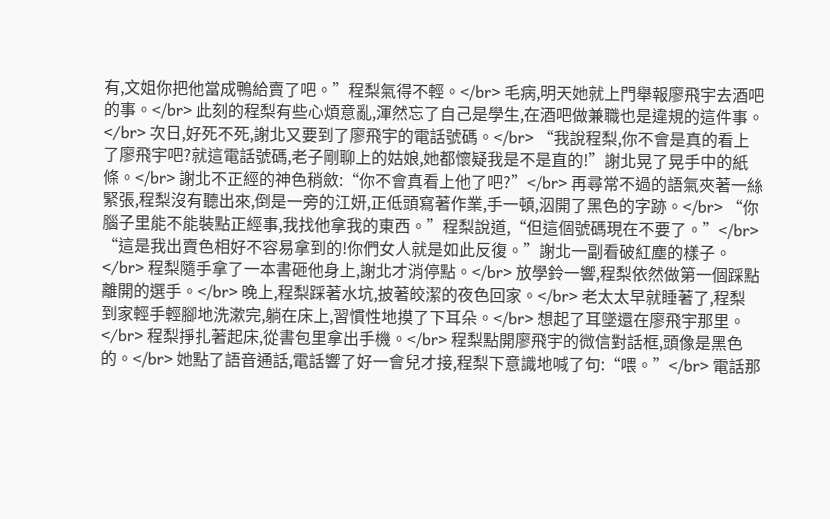有,文姐你把他當成鴨給賣了吧。”程梨氣得不輕。</br> 毛病,明天她就上門舉報廖飛宇去酒吧的事。</br> 此刻的程梨有些心煩意亂,渾然忘了自己是學生,在酒吧做兼職也是違規的這件事。</br> 次日,好死不死,謝北又要到了廖飛宇的電話號碼。</br> “我說程梨,你不會是真的看上了廖飛宇吧?就這電話號碼,老子剛聊上的姑娘,她都懷疑我是不是直的!”謝北晃了晃手中的紙條。</br> 謝北不正經的神色稍斂:“你不會真看上他了吧?”</br> 再尋常不過的語氣夾著一絲緊張,程梨沒有聽出來,倒是一旁的江妍,正低頭寫著作業,手一頓,泅開了黑色的字跡。</br> “你腦子里能不能裝點正經事,我找他拿我的東西。”程梨說道,“但這個號碼現在不要了。”</br> “這是我出賣色相好不容易拿到的!你們女人就是如此反復。”謝北一副看破紅塵的樣子。</br> 程梨隨手拿了一本書砸他身上,謝北才消停點。</br> 放學鈴一響,程梨依然做第一個踩點離開的選手。</br> 晚上,程梨踩著水坑,披著皎潔的夜色回家。</br> 老太太早就睡著了,程梨到家輕手輕腳地洗漱完,躺在床上,習慣性地摸了下耳朵。</br> 想起了耳墜還在廖飛宇那里。</br> 程梨掙扎著起床,從書包里拿出手機。</br> 程梨點開廖飛宇的微信對話框,頭像是黑色的。</br> 她點了語音通話,電話響了好一會兒才接,程梨下意識地喊了句:“喂。”</br> 電話那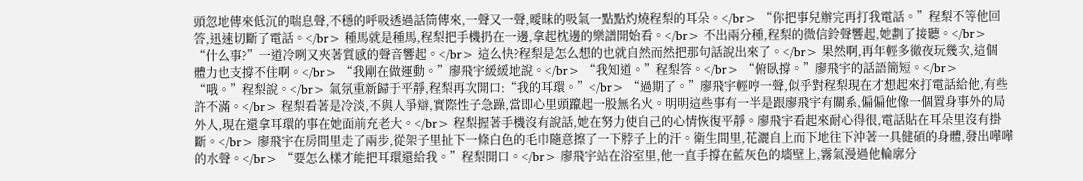頭忽地傳來低沉的喘息聲,不穩的呼吸透過話筒傳來,一聲又一聲,曖昧的吸氣一點點灼燒程梨的耳朵。</br> “你把事兒辦完再打我電話。”程梨不等他回答,迅速切斷了電話。</br> 種馬就是種馬,程梨把手機扔在一邊,拿起枕邊的樂譜開始看。</br> 不出兩分種,程梨的微信鈴聲響起,她劃了接聽。</br> “什么事?”一道冷咧又夾著質感的聲音響起。</br> 這么快?程梨是怎么想的也就自然而然把那句話說出來了。</br> 果然啊,再年輕多徹夜玩幾次,這個體力也支撐不住啊。</br> “我剛在做運動。”廖飛宇緩緩地說。</br> “我知道。”程梨答。</br> “俯臥撐。”廖飛宇的話語簡短。</br> “哦。”程梨說。</br> 氣氛重新歸于平靜,程梨再次開口:“我的耳環。”</br> “過期了。”廖飛宇輕哼一聲,似乎對程梨現在才想起來打電話給他,有些許不滿。</br> 程梨看著是冷淡,不與人爭辯,實際性子急躁,當即心里頭躥起一股無名火。明明這些事有一半是跟廖飛宇有關系,偏偏他像一個置身事外的局外人,現在還拿耳環的事在她面前充老大。</br> 程梨握著手機沒有說話,她在努力使自己的心情恢復平靜。廖飛宇看起來耐心得很,電話貼在耳朵里沒有掛斷。</br> 廖飛宇在房間里走了兩步,從架子里扯下一條白色的毛巾隨意擦了一下脖子上的汗。衛生間里,花灑自上而下地往下沖著一具健碩的身體,發出嘩嘩的水聲。</br> “要怎么樣才能把耳環還給我。”程梨開口。</br> 廖飛宇站在浴室里,他一直手撐在藍灰色的墻壁上,霧氣漫過他輪廓分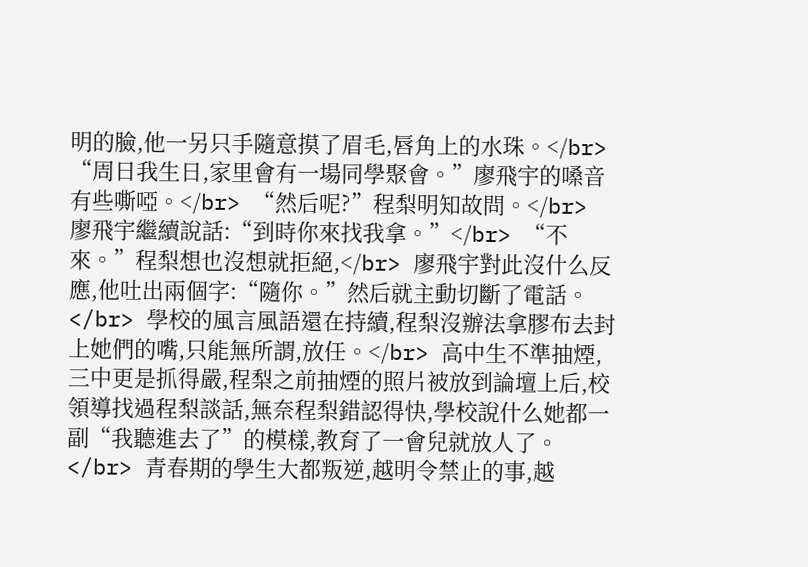明的臉,他一另只手隨意摸了眉毛,唇角上的水珠。</br> “周日我生日,家里會有一場同學聚會。”廖飛宇的嗓音有些嘶啞。</br> “然后呢?”程梨明知故問。</br> 廖飛宇繼續說話:“到時你來找我拿。”</br> “不來。”程梨想也沒想就拒絕,</br> 廖飛宇對此沒什么反應,他吐出兩個字:“隨你。”然后就主動切斷了電話。</br> 學校的風言風語還在持續,程梨沒辦法拿膠布去封上她們的嘴,只能無所謂,放任。</br> 高中生不準抽煙,三中更是抓得嚴,程梨之前抽煙的照片被放到論壇上后,校領導找過程梨談話,無奈程梨錯認得快,學校說什么她都一副“我聽進去了”的模樣,教育了一會兒就放人了。</br> 青春期的學生大都叛逆,越明令禁止的事,越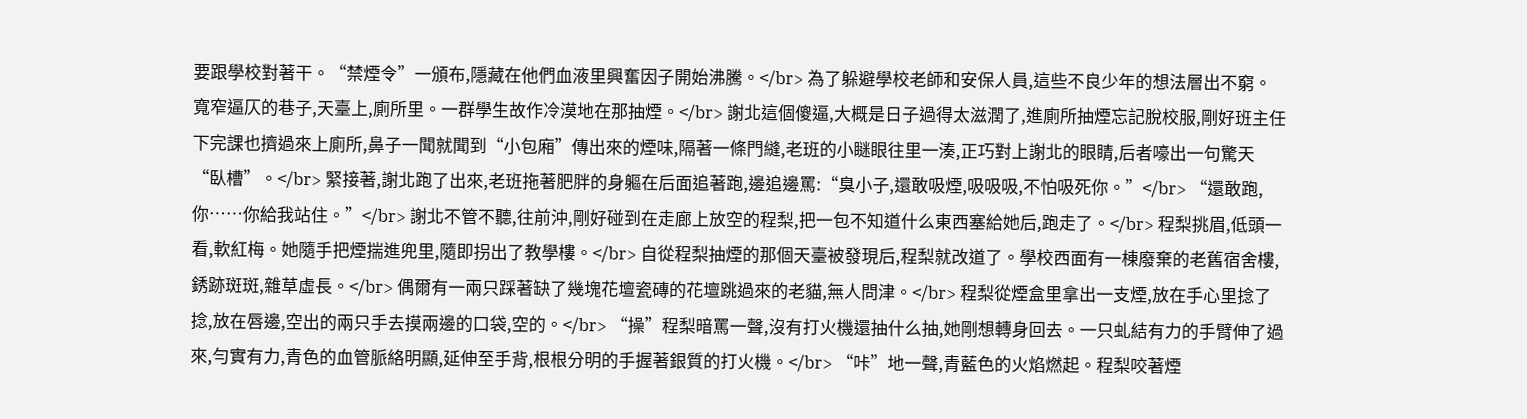要跟學校對著干。“禁煙令”一頒布,隱藏在他們血液里興奮因子開始沸騰。</br> 為了躲避學校老師和安保人員,這些不良少年的想法層出不窮。寬窄逼仄的巷子,天臺上,廁所里。一群學生故作冷漠地在那抽煙。</br> 謝北這個傻逼,大概是日子過得太滋潤了,進廁所抽煙忘記脫校服,剛好班主任下完課也擠過來上廁所,鼻子一聞就聞到“小包廂”傳出來的煙味,隔著一條門縫,老班的小瞇眼往里一湊,正巧對上謝北的眼睛,后者嚎出一句驚天“臥槽”。</br> 緊接著,謝北跑了出來,老班拖著肥胖的身軀在后面追著跑,邊追邊罵:“臭小子,還敢吸煙,吸吸吸,不怕吸死你。”</br> “還敢跑,你……你給我站住。”</br> 謝北不管不聽,往前沖,剛好碰到在走廊上放空的程梨,把一包不知道什么東西塞給她后,跑走了。</br> 程梨挑眉,低頭一看,軟紅梅。她隨手把煙揣進兜里,隨即拐出了教學樓。</br> 自從程梨抽煙的那個天臺被發現后,程梨就改道了。學校西面有一棟廢棄的老舊宿舍樓,銹跡斑斑,雜草虛長。</br> 偶爾有一兩只踩著缺了幾塊花壇瓷磚的花壇跳過來的老貓,無人問津。</br> 程梨從煙盒里拿出一支煙,放在手心里捻了捻,放在唇邊,空出的兩只手去摸兩邊的口袋,空的。</br> “操”程梨暗罵一聲,沒有打火機還抽什么抽,她剛想轉身回去。一只虬結有力的手臂伸了過來,勻實有力,青色的血管脈絡明顯,延伸至手背,根根分明的手握著銀質的打火機。</br> “咔”地一聲,青藍色的火焰燃起。程梨咬著煙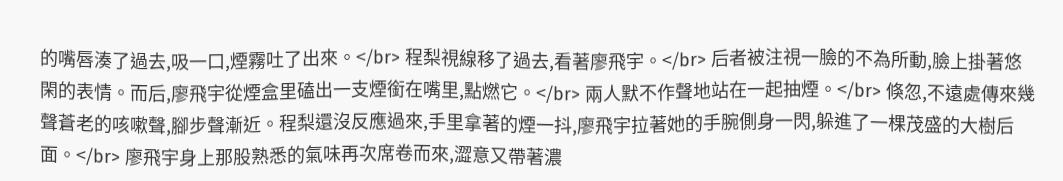的嘴唇湊了過去,吸一口,煙霧吐了出來。</br> 程梨視線移了過去,看著廖飛宇。</br> 后者被注視一臉的不為所動,臉上掛著悠閑的表情。而后,廖飛宇從煙盒里磕出一支煙銜在嘴里,點燃它。</br> 兩人默不作聲地站在一起抽煙。</br> 倏忽,不遠處傳來幾聲蒼老的咳嗽聲,腳步聲漸近。程梨還沒反應過來,手里拿著的煙一抖,廖飛宇拉著她的手腕側身一閃,躲進了一棵茂盛的大樹后面。</br> 廖飛宇身上那股熟悉的氣味再次席卷而來,澀意又帶著濃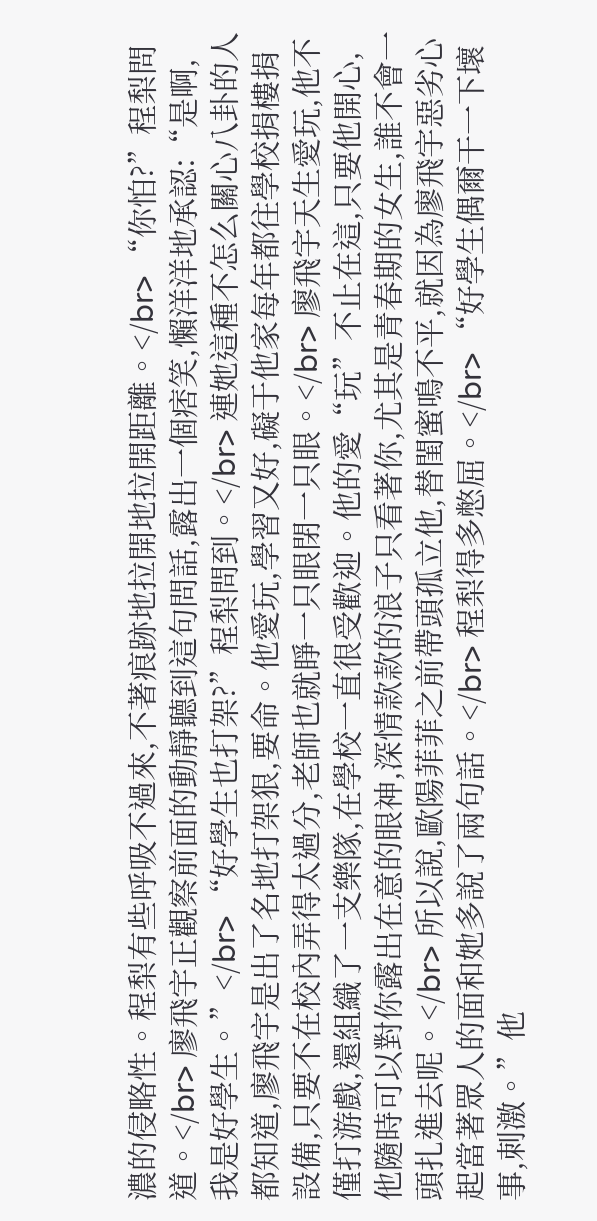濃的侵略性。程梨有些呼吸不過來,不著痕跡地拉開地拉開距離。</br> “你怕?”程梨問道。</br> 廖飛宇正觀察前面的動靜聽到這句問話,露出一個痞笑,懶洋洋地承認:“是啊,我是好學生。”</br> “好學生也打架?”程梨問到。</br> 連她這種不怎么關心八卦的人都知道,廖飛宇是出了名地打架狠,要命。他愛玩,學習又好,礙于他家每年都往學校捐樓捐設備,只要不在校內弄得太過分,老師也就睜一只眼閉一只眼。</br> 廖飛宇天生愛玩,他不僅打游戲,還組織了一支樂隊,在學校一直很受歡迎。他的愛“玩”不止在這,只要他開心,他隨時可以對你露出在意的眼神,深情款款的浪子只看著你,尤其是青春期的女生,誰不會一頭扎進去呢。</br> 所以說,歐陽菲菲之前帶頭孤立他,替閨蜜鳴不平,就因為廖飛宇惡劣心起當著眾人的面和她多說了兩句話。</br> 程梨得多憋屈。</br> “好學生偶爾干一下壞事,刺激。”他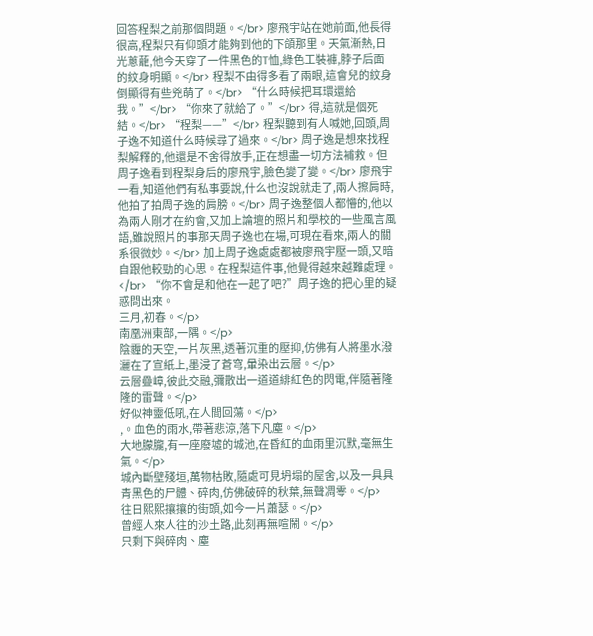回答程梨之前那個問題。</br> 廖飛宇站在她前面,他長得很高,程梨只有仰頭才能夠到他的下頜那里。天氣漸熱,日光蔥蘢,他今天穿了一件黑色的T恤,綠色工裝褲,脖子后面的紋身明顯。</br> 程梨不由得多看了兩眼,這會兒的紋身倒顯得有些兇萌了。</br> “什么時候把耳環還給我。”</br> “你來了就給了。”</br> 得,這就是個死結。</br> “程梨——”</br> 程梨聽到有人喊她,回頭,周子逸不知道什么時候尋了過來。</br> 周子逸是想來找程梨解釋的,他還是不舍得放手,正在想盡一切方法補救。但周子逸看到程梨身后的廖飛宇,臉色變了變。</br> 廖飛宇一看,知道他們有私事要說,什么也沒說就走了,兩人擦肩時,他拍了拍周子逸的肩膀。</br> 周子逸整個人都懵的,他以為兩人剛才在約會,又加上論壇的照片和學校的一些風言風語,雖說照片的事那天周子逸也在場,可現在看來,兩人的關系很微妙。</br> 加上周子逸處處都被廖飛宇壓一頭,又暗自跟他較勁的心思。在程梨這件事,他覺得越來越難處理。</br> “你不會是和他在一起了吧?”周子逸的把心里的疑惑問出來。
三月,初春。</p>
南凰洲東部,一隅。</p>
陰霾的天空,一片灰黑,透著沉重的壓抑,仿佛有人將墨水潑灑在了宣紙上,墨浸了蒼穹,暈染出云層。</p>
云層疊嶂,彼此交融,彌散出一道道緋紅色的閃電,伴隨著隆隆的雷聲。</p>
好似神靈低吼,在人間回蕩。</p>
,。血色的雨水,帶著悲涼,落下凡塵。</p>
大地朦朧,有一座廢墟的城池,在昏紅的血雨里沉默,毫無生氣。</p>
城內斷壁殘垣,萬物枯敗,隨處可見坍塌的屋舍,以及一具具青黑色的尸體、碎肉,仿佛破碎的秋葉,無聲凋零。</p>
往日熙熙攘攘的街頭,如今一片蕭瑟。</p>
曾經人來人往的沙土路,此刻再無喧鬧。</p>
只剩下與碎肉、塵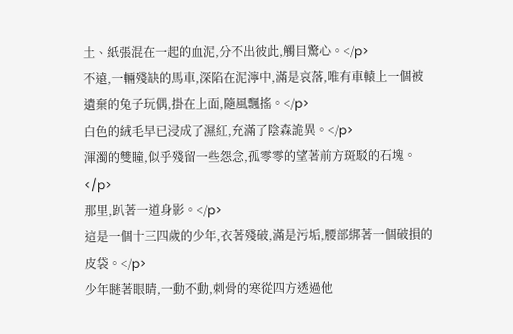土、紙張混在一起的血泥,分不出彼此,觸目驚心。</p>
不遠,一輛殘缺的馬車,深陷在泥濘中,滿是哀落,唯有車轅上一個被遺棄的兔子玩偶,掛在上面,隨風飄搖。</p>
白色的絨毛早已浸成了濕紅,充滿了陰森詭異。</p>
渾濁的雙瞳,似乎殘留一些怨念,孤零零的望著前方斑駁的石塊。</p>
那里,趴著一道身影。</p>
這是一個十三四歲的少年,衣著殘破,滿是污垢,腰部綁著一個破損的皮袋。</p>
少年瞇著眼睛,一動不動,刺骨的寒從四方透過他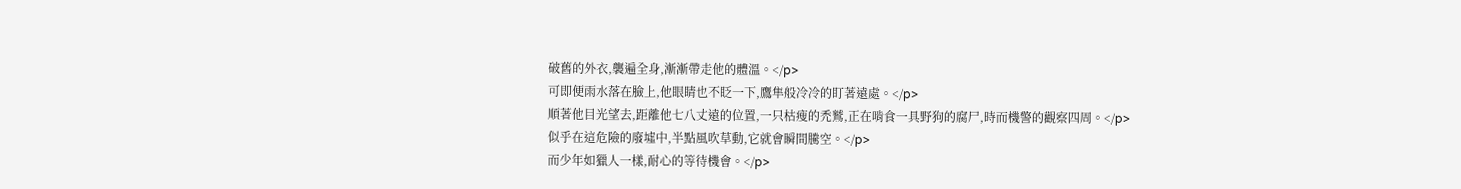破舊的外衣,襲遍全身,漸漸帶走他的體溫。</p>
可即便雨水落在臉上,他眼睛也不眨一下,鷹隼般冷冷的盯著遠處。</p>
順著他目光望去,距離他七八丈遠的位置,一只枯瘦的禿鷲,正在啃食一具野狗的腐尸,時而機警的觀察四周。</p>
似乎在這危險的廢墟中,半點風吹草動,它就會瞬間騰空。</p>
而少年如獵人一樣,耐心的等待機會。</p>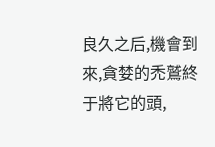良久之后,機會到來,貪婪的禿鷲終于將它的頭,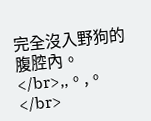完全沒入野狗的腹腔內。</br>,,。,。</br>